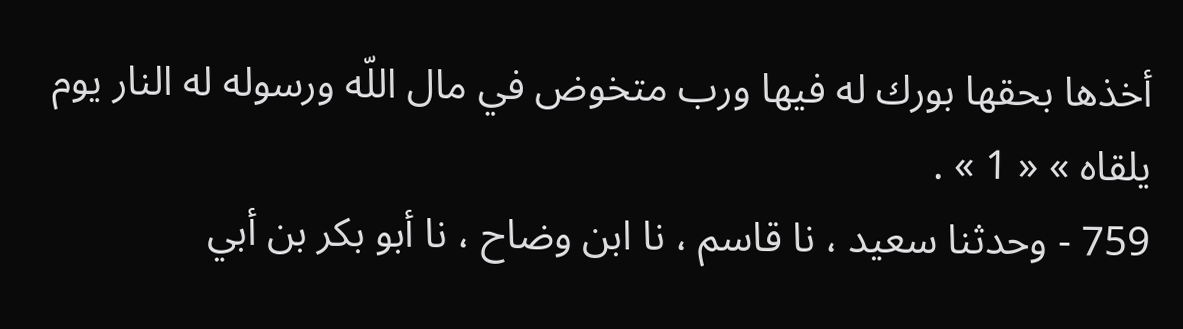أخذها بحقها بورك له فيها ورب متخوض في مال اللّه ورسوله له النار يوم يلقاه » « 1 » .
759 - وحدثنا سعيد ، نا قاسم ، نا ابن وضاح ، نا أبو بكر بن أبي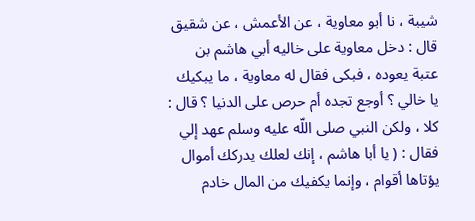شيبة ، نا أبو معاوية ، عن الأعمش ، عن شقيق قال : دخل معاوية على خاليه أبي هاشم بن عتبة يعوده ، فبكى فقال له معاوية ، ما يبكيك يا خالي ؟ أوجع تجده أم حرص على الدنيا ؟ قال : كلا ، ولكن النبي صلى اللّه عليه وسلم عهد إلي فقال : ( يا أبا هاشم ، إنك لعلك يدركك أموال يؤتاها أقوام ، وإنما يكفيك من المال خادم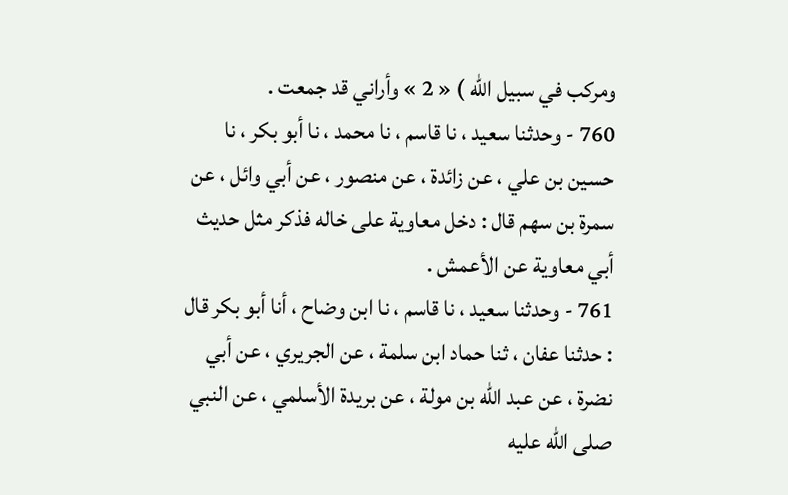ومركب في سبيل اللّه ) « 2 » وأراني قد جمعت .
760 - وحدثنا سعيد ، نا قاسم ، نا محمد ، نا أبو بكر ، نا حسين بن علي ، عن زائدة ، عن منصور ، عن أبي وائل ، عن سمرة بن سهم قال : دخل معاوية على خاله فذكر مثل حديث أبي معاوية عن الأعمش .
761 - وحدثنا سعيد ، نا قاسم ، نا ابن وضاح ، أنا أبو بكر قال : حدثنا عفان ، ثنا حماد ابن سلمة ، عن الجريري ، عن أبي نضرة ، عن عبد اللّه بن مولة ، عن بريدة الأسلمي ، عن النبي صلى اللّه عليه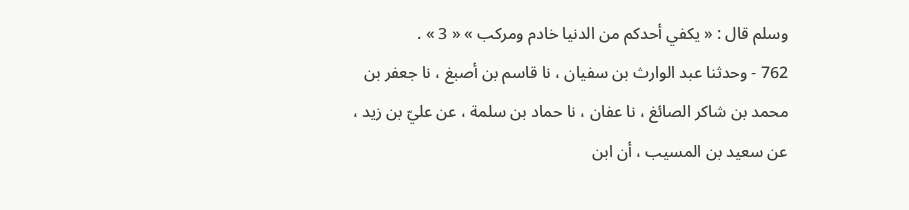وسلم قال : « يكفي أحدكم من الدنيا خادم ومركب » « 3 » .
762 - وحدثنا عبد الوارث بن سفيان ، نا قاسم بن أصبغ ، نا جعفر بن محمد بن شاكر الصائغ ، نا عفان ، نا حماد بن سلمة ، عن عليّ بن زيد ، عن سعيد بن المسيب ، أن ابن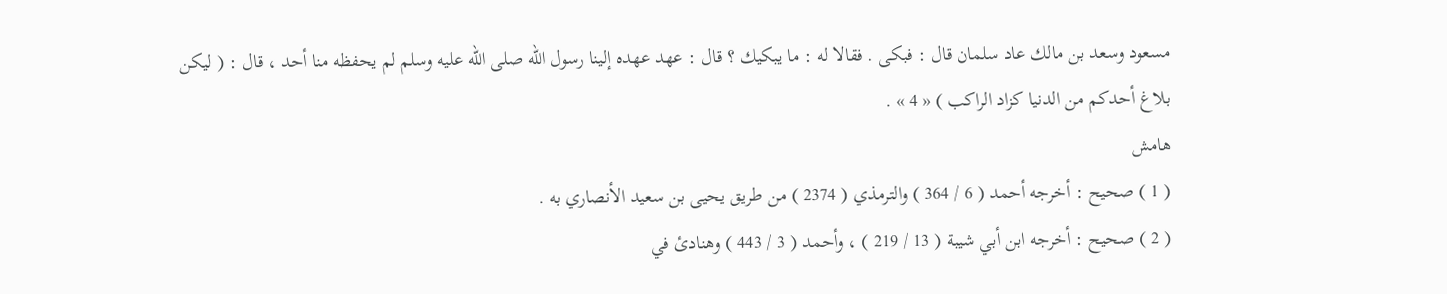مسعود وسعد بن مالك عاد سلمان قال : فبكى . فقالا له : ما يبكيك ؟ قال : عهد عهده إلينا رسول اللّه صلى اللّه عليه وسلم لم يحفظه منا أحد ، قال : ( ليكن بلاغ أحدكم من الدنيا كزاد الراكب ) « 4 » .
هامش
( 1 ) صحيح : أخرجه أحمد ( 6 / 364 ) والترمذي ( 2374 ) من طريق يحيى بن سعيد الأنصاري به .
( 2 ) صحيح : أخرجه ابن أبي شيبة ( 13 / 219 ) ، وأحمد ( 3 / 443 ) وهنادئ في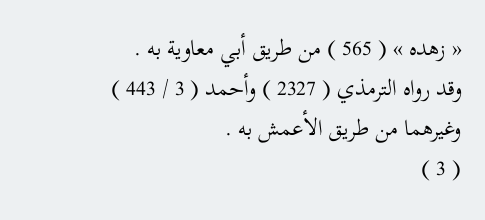« زهده » ( 565 ) من طريق أبي معاوية به .
وقد رواه الترمذي ( 2327 ) وأحمد ( 3 / 443 ) وغيرهما من طريق الأعمش به .
( 3 )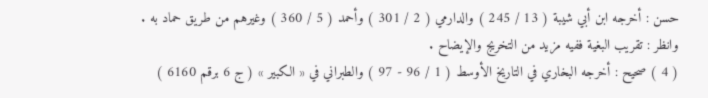حسن : أخرجه ابن أبي شيبة ( 13 / 245 ) والدارمي ( 2 / 301 ) وأحمد ( 5 / 360 ) وغيرهم من طريق حماد به .
وانظر : تقريب البغية ففيه مزيد من التخريج والإيضاح .
( 4 ) صحيح : أخرجه البخاري في التاريخ الأوسط ( 1 / 96 - 97 ) والطبراني في « الكبير » ( ج 6 برقم 6160 )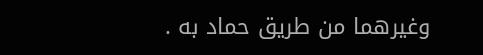وغيرهما من طريق حماد به .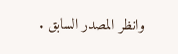وانظر المصدر السابق .